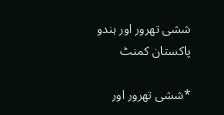ششی تھرور اور ہندو پاکستان کمنٹ

*ششی تھرور اور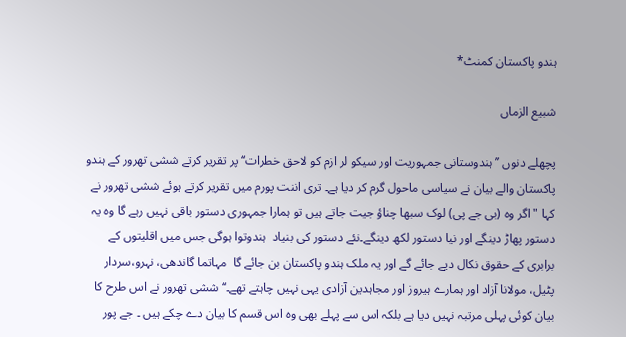ہندو پاکستان کمنٹ*

شبیع الزماں

پچھلے دنوں ’’ہندوستانی جمہوریت اور سیکو لر ازم کو لاحق خطرات‘‘ پر تقریر کرتے ششی تھرور کے ہندو پاکستان والے بیان نے سیاسی ماحول گرم کر دیا ہے۔ تری اننت پورم میں تقریر کرتے ہوئے ششی تھرور نے کہا "اگر وہ (بی جے پی) لوک سبھا چناؤ جیت جاتے ہیں تو ہمارا جمہوری دستور باقی نہیں رہے گا وہ یہ دستور پھاڑ دینگے اور نیا دستور لکھ دینگے۔نئے دستور کی بنیاد  ہندوتوا ہوگی جس میں اقلیتوں کے برابری کے حقوق نکال دیے جائے گے اور یہ ملک ہندو پاکستان بن جائے گا  مہاتما گاندھی، نہرو،سردار پٹیل، مولانا آزاد اور ہمارے ہیروز اور مجاہدین آزادی یہی نہیں چاہتے تھے۔‘‘ ششی تھرور نے اس طرح کا  بیان کوئی پہلی مرتبہ نہیں دیا ہے بلکہ اس سے پہلے بھی وہ اس قسم کا بیان دے چکے ہیں ۔ جے پور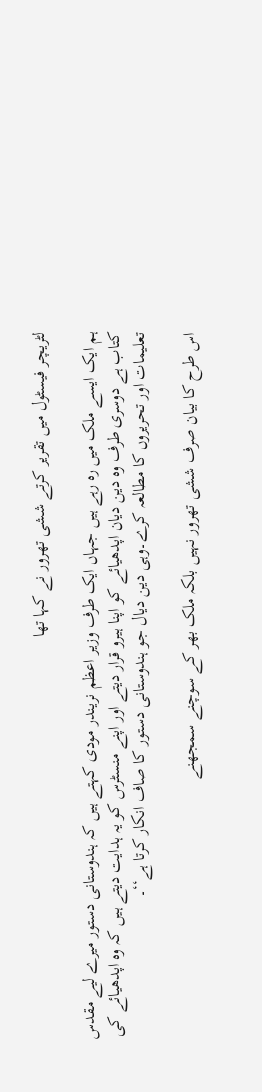لٹریچر فیسٹول میں تقریر کرتے ششی تھرور نے کہا تھا

ہم ایک ایسے ملک میں رہ رہے ہیں جہاں ایک طرف وزیر اعظم نریندر مودی کہتے ہیں کہ ہندوستانی دستور میرے لیے مقدس کتاب ہے دوسری طرف وہ دین دیان اپدھیائے کو اپنا ہیرو قرار دیتے اور اپنے منسٹرس کو یہ ہدایت دیتے ہیں کہ وہ اپدھیائے کی تعلیمات اور تحریروں کا مطالعہ کرے۔وہی دین دیال جو ہندوستانی دستور کا صاف انکار کرتا ہے‘‘۔

اس طرح کا بیان صرف ششی تھرور نہیں بلکہ ملک بھر کے سوچنے سمجھنے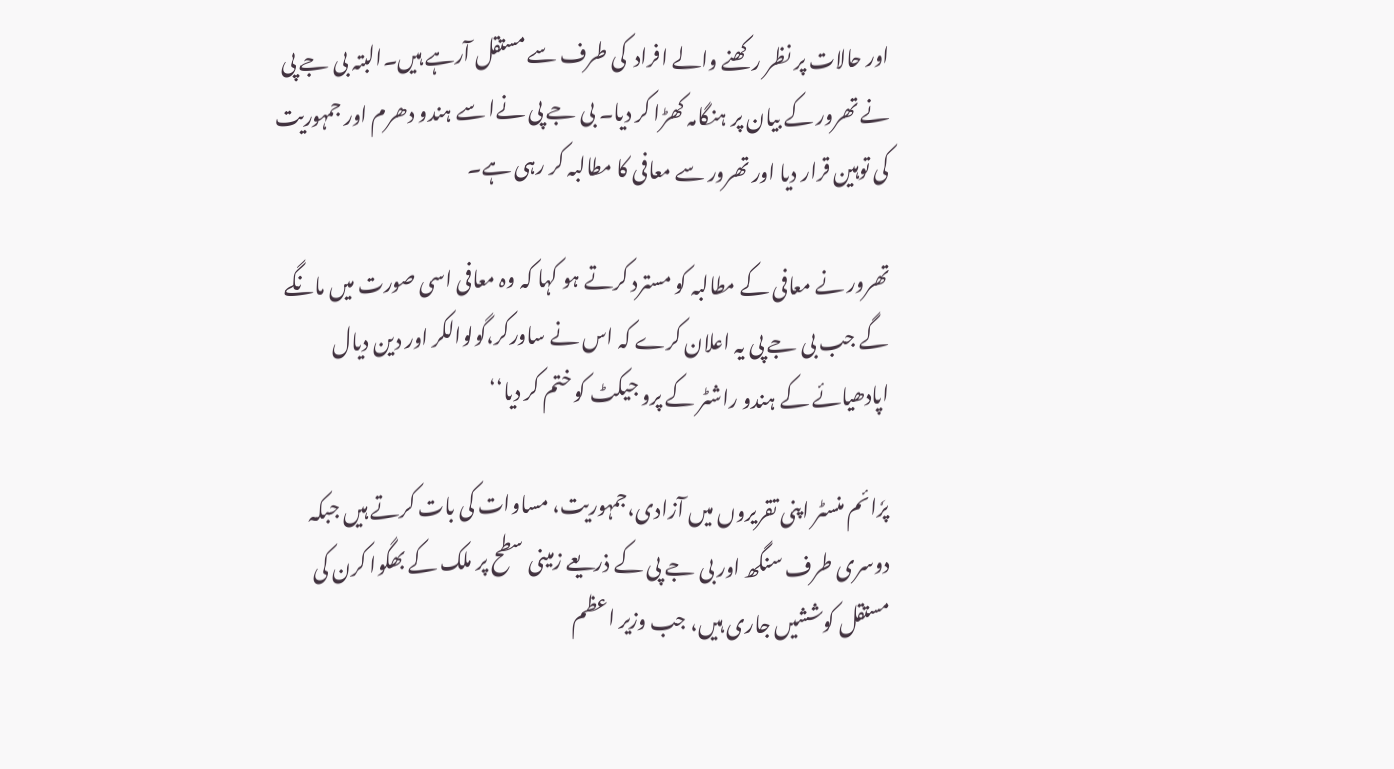اور حالات پر نظر رکھنے والے افراد  کی طرف سے مستقل آرہے ہیں۔البتہ بی جے پی نے تھرور کے بیان پر ہنگامہ کھڑا کر دیا۔ بی جے پی نےا سے ہندو دھرم اور جمہوریت کی توہین قرار دیا اور تھرور سے معافی کا مطالبہ کر رہی ہے۔

تھرور نے معافی کے مطالبہ کو مسترد کرتے ہو کہا کہ وہ معافی اسی صورت میں مانگے گے جب بی جے پی یہ اعلان کرے کہ اس نے ساورکر،گولوالکر اور دین دیال اپادھیائے کے ہندو راشٹر کے پرو جیکٹ کو ختم کر دیا‘‘

پرٗائم منسٹر اپنی تقریروں میں آزادی،جمہوریت، مساوات کی بات کرتے ہیں جبکہ دوسری طرف سنگھ اور بی جے پی کے ذریعے زمینی سطح پر ملک کے بھگوا کرن کی مستقل کوششیں جاری ہیں، جب وزیر اعظم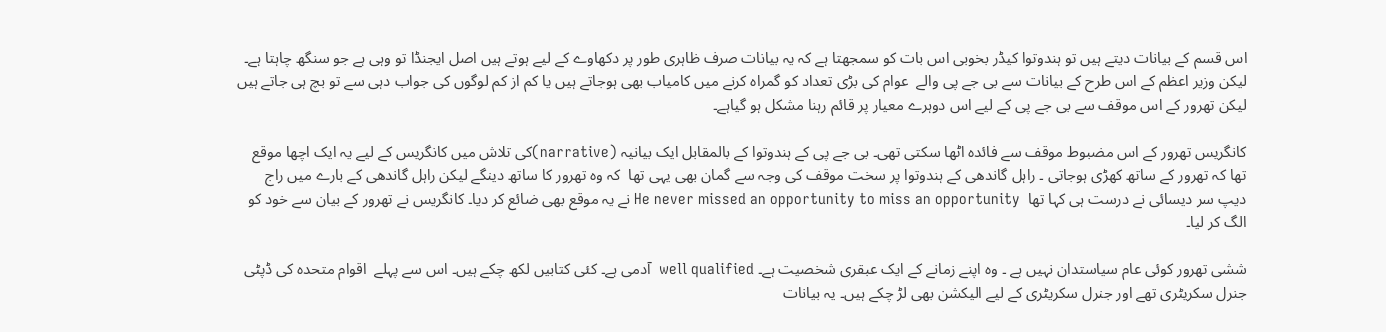اس قسم کے بیانات دیتے ہیں تو ہندوتوا کیڈر بخوبی اس بات کو سمجھتا ہے کہ یہ بیانات صرف ظاہری طور پر دکھاوے کے لیے ہوتے ہیں اصل ایجنڈا تو وہی ہے جو سنگھ چاہتا ہے۔  لیکن وزیر اعظم کے اس طرح کے بیانات سے بی جے پی والے  عوام کی بڑی تعداد کو گمراہ کرنے میں کامیاب بھی ہوجاتے ہیں یا کم از کم لوگوں کی جواب دہی سے تو بچ ہی جاتے ہیں لیکن تھرور کے اس موقف سے بی جے پی کے لیے اس دوہرے معیار پر قائم رہنا مشکل ہو گیاہے۔

کانگریس تھرور کے اس مضبوط موقف سے فائدہ اٹھا سکتی تھی۔ بی جے پی کے ہندوتوا کے بالمقابل ایک بیانیہ (narrative)کی تلاش میں کانگریس کے لیے یہ ایک اچھا موقع تھا کہ تھرور کے ساتھ کھڑی ہوجاتی ۔ راہل گاندھی کے ہندوتوا پر سخت موقف کی وجہ سے گمان بھی یہی تھا  کہ وہ تھرور کا ساتھ دینگے لیکن راہل گاندھی کے بارے میں راج دیپ سر دیسائی نے درست ہی کہا تھا  He never missed an opportunity to miss an opportunity نے یہ موقع بھی ضائع کر دیا۔ کانگریس نے تھرور کے بیان سے خود کو الگ کر لیا۔

ششی تھرور کوئی عام سیاستدان نہیں ہے ۔ وہ اپنے زمانے کے ایک عبقری شخصیت ہے۔ well qualified  آدمی ہے۔ کئی کتابیں لکھ چکے ہیں۔ اس سے پہلے  اقوام متحدہ کی ڈپٹی جنرل سکریٹری تھے اور جنرل سکریٹری کے لیے الیکشن بھی لڑ چکے ہیں۔ یہ بیانات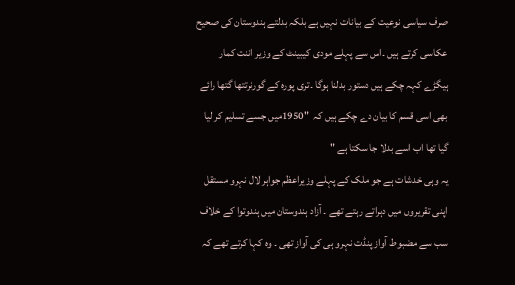صرف سیاسی نوعیت کے بیانات نہیں ہے بلکہ بدلتے ہندوستان کی صحیح عکاسی کرتے ہیں ۔اس سے پہلے مودی کیبینٹ کے وزیر اننت کمار ہیگڑے کہہ چکے ہیں دستور بدلنا ہوگا ۔تری پورہ کے گورنرتتھا گتھا رائے بھی اسی قسم کا بیان دے چکے ہیں کہ  "1950میں جسے تسلیم کر لیا گیا تھا اب اسے بدلا جا سکتا ہے "
یہ وہی خدشات ہے جو ملک کے پہلے وزیراعظم جواہر لال نہرو مستقل اپنی تقریروں میں دہراتے رہتے تھے ۔ آزاد ہندوستان میں ہندوتوا کے خلاف سب سے مضبوط آواز پنڈت نہرو ہی کی آواز تھی ۔ وہ کہا کرتے تھے کہ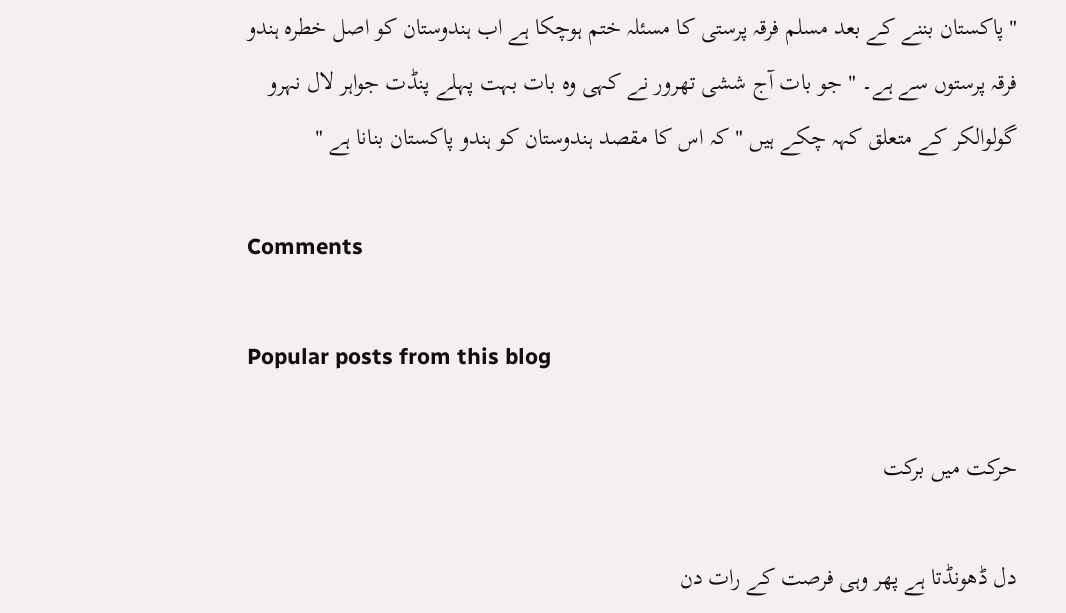"پاکستان بننے کے بعد مسلم فرقہ پرستی کا مسئلہ ختم ہوچکا ہے اب ہندوستان کو اصل خطرہ ہندو فرقہ پرستوں سے ہے۔ " جو بات آج ششی تھرور نے کہی وہ بات بہت پہلے پنڈت جواہر لال نہرو  گولوالکر کے متعلق کہہ چکے ہیں " کہ اس کا مقصد ہندوستان کو ہندو پاکستان بنانا ہے "

Comments

Popular posts from this blog

حرکت میں برکت

دل ڈھونڈتا ہے پھر وہی فرصت کے رات دن